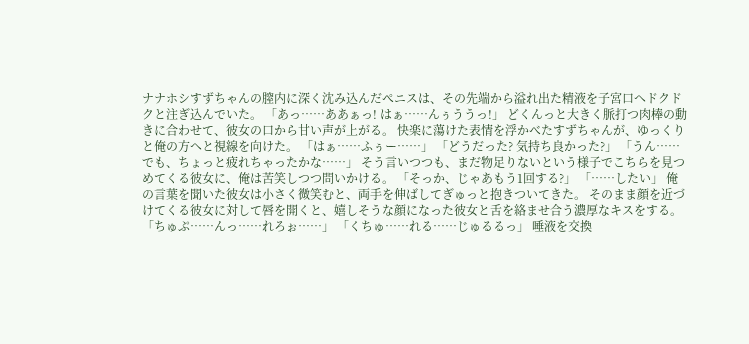ナナホシすずちゃんの膣内に深く沈み込んだぺニスは、その先端から溢れ出た精液を子宮口へドクドクと注ぎ込んでいた。 「あっ……ああぁっ! はぁ……んぅううっ!」 どくんっと大きく脈打つ肉棒の動きに合わせて、彼女の口から甘い声が上がる。 快楽に蕩けた表情を浮かべたすずちゃんが、ゆっくりと俺の方へと視線を向けた。 「はぁ……ふぅー……」 「どうだった? 気持ち良かった?」 「うん……でも、ちょっと疲れちゃったかな……」 そう言いつつも、まだ物足りないという様子でこちらを見つめてくる彼女に、俺は苦笑しつつ問いかける。 「そっか、じゃあもう1回する?」 「……したい」 俺の言葉を聞いた彼女は小さく微笑むと、両手を伸ばしてぎゅっと抱きついてきた。 そのまま顔を近づけてくる彼女に対して唇を開くと、嬉しそうな顔になった彼女と舌を絡ませ合う濃厚なキスをする。 「ちゅぷ……んっ……れろぉ……」 「くちゅ……れる……じゅるるっ」 唾液を交換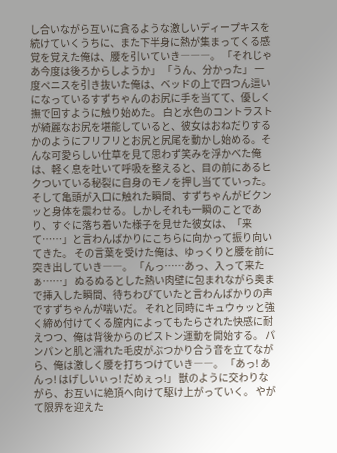し合いながら互いに貪るような激しいディープキスを続けていくうちに、また下半身に熱が集まってくる感覚を覚えた俺は、腰を引いていき―――。 「それじゃあ今度は後ろからしようか」 「うん、分かった」 一度ペニスを引き抜いた俺は、ベッドの上で四つん這いになっているすずちゃんのお尻に手を当てて、優しく撫で回すように触り始めた。 白と水色のコントラストが綺麗なお尻を堪能していると、彼女はおねだりするかのようにフリフリとお尻と尻尾を動かし始める。そんな可愛らしい仕草を見て思わず笑みを浮かべた俺は、軽く息を吐いて呼吸を整えると、目の前にあるヒクついている秘裂に自身のモノを押し当てていった。 そして亀頭が入口に触れた瞬間、すずちゃんがビクンッと身体を震わせる。しかしそれも一瞬のことであり、すぐに落ち着いた様子を見せた彼女は、「来て……」と言わんばかりにこちらに向かって振り向いてきた。 その言葉を受けた俺は、ゆっくりと腰を前に突き出していき――。 「んっ……あっ、入って来たぁ……」 ぬるぬるとした熱い肉壁に包まれながら奥まで挿入した瞬間、待ちわびていたと言わんばかりの声ですずちゃんが喘いだ。 それと同時にキュウゥッと強く締め付けてくる膣内によってもたらされた快感に耐えつつ、俺は背後からのピストン運動を開始する。 パンパンと肌と濡れた毛皮がぶつかり合う音を立てながら、俺は激しく腰を打ちつけていき――。 「あっ! あんっ! はげしいぃっ! だめぇっ!」 獣のように交わりながら、お互いに絶頂へ向けて駆け上がっていく。 やがて限界を迎えた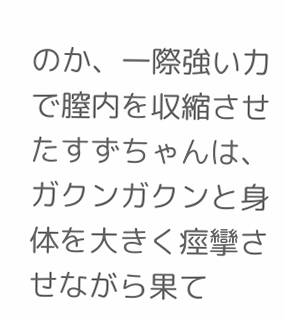のか、一際強い力で膣内を収縮させたすずちゃんは、ガクンガクンと身体を大きく痙攣させながら果て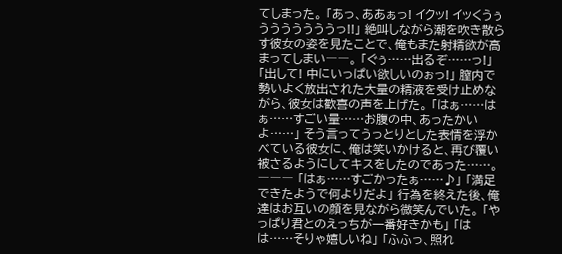てしまった。 「あっ、ああぁっ! イクッ! イッくうぅうううううううっ!!」 絶叫しながら潮を吹き散らす彼女の姿を見たことで、俺もまた射精欲が高まってしまい――。 「ぐぅ……出るぞ……っ!」 「出して! 中にいっぱい欲しいのぉっ!」 膣内で勢いよく放出された大量の精液を受け止めながら、彼女は歓喜の声を上げた。 「はぁ……はぁ……すごい量……お腹の中、あったかいよ……」 そう言ってうっとりとした表情を浮かべている彼女に、俺は笑いかけると、再び覆い被さるようにしてキスをしたのであった……。 ――― 「はぁ……すごかったぁ……♪」 「満足できたようで何よりだよ」 行為を終えた後、俺達はお互いの顔を見ながら微笑んでいた。 「やっぱり君とのえっちが一番好きかも」 「はは……そりゃ嬉しいね」 「ふふっ、照れ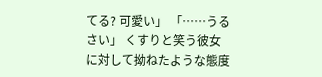てる? 可愛い」 「……うるさい」 くすりと笑う彼女に対して拗ねたような態度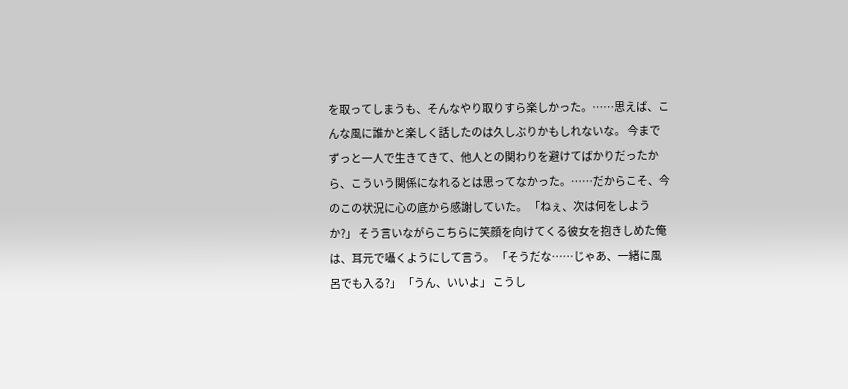を取ってしまうも、そんなやり取りすら楽しかった。……思えば、こんな風に誰かと楽しく話したのは久しぶりかもしれないな。 今までずっと一人で生きてきて、他人との関わりを避けてばかりだったから、こういう関係になれるとは思ってなかった。……だからこそ、今のこの状況に心の底から感謝していた。 「ねぇ、次は何をしようか?」 そう言いながらこちらに笑顔を向けてくる彼女を抱きしめた俺は、耳元で囁くようにして言う。 「そうだな……じゃあ、一緒に風呂でも入る?」 「うん、いいよ」 こうし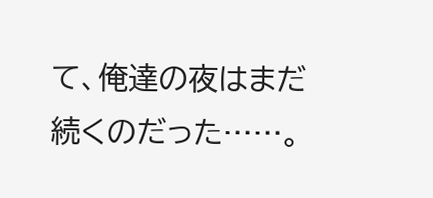て、俺達の夜はまだ続くのだった……。